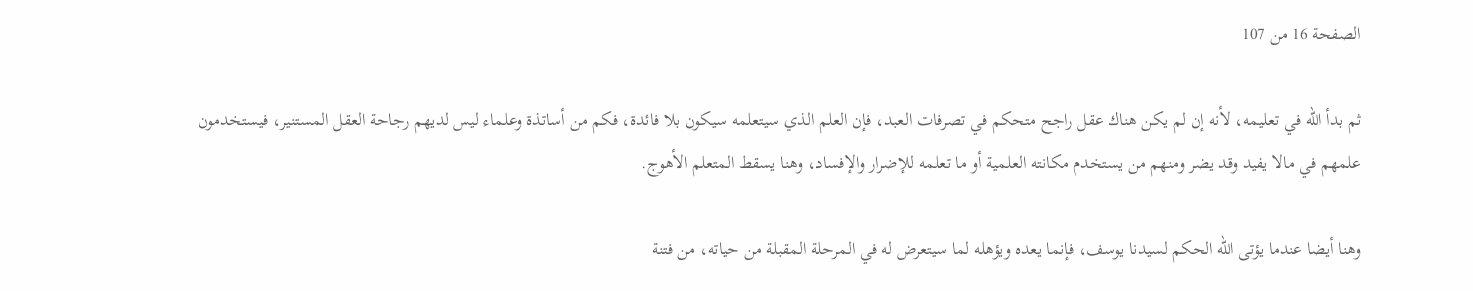الصفحة 16 من 107

ثم بدأ الله في تعليمه، لأنه إن لم يكن هناك عقل راجح متحكم في تصرفات العبد، فإن العلم الذي سيتعلمه سيكون بلا فائدة، فكم من أساتذة وعلماء ليس لديهم رجاحة العقل المستنير، فيستخدمون علمهم في مالا يفيد وقد يضر ومنهم من يستخدم مكانته العلمية أو ما تعلمه للإضرار والإفساد، وهنا يسقط المتعلم الأهوج.

وهنا أيضا عندما يؤتى الله الحكم لسيدنا يوسف، فإنما يعده ويؤهله لما سيتعرض له في المرحلة المقبلة من حياته، من فتنة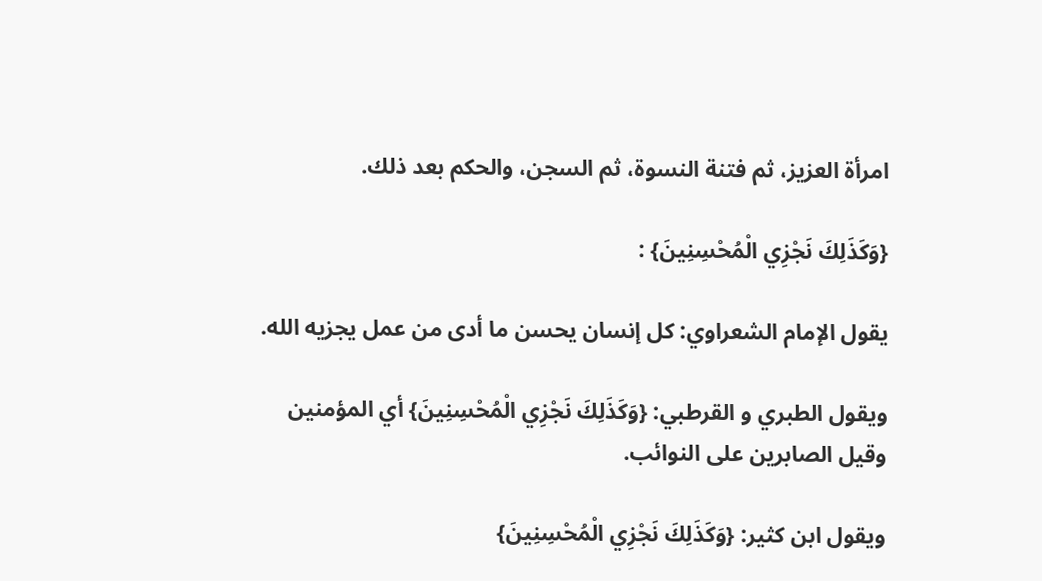امرأة العزيز، ثم فتنة النسوة، ثم السجن، والحكم بعد ذلك.

{وَكَذَلِكَ نَجْزِي الْمُحْسِنِينَ} :

يقول الإمام الشعراوي: كل إنسان يحسن ما أدى من عمل يجزيه الله.

ويقول الطبري و القرطبي: {وَكَذَلِكَ نَجْزِي الْمُحْسِنِينَ} أي المؤمنين وقيل الصابرين على النوائب.

ويقول ابن كثير: {وَكَذَلِكَ نَجْزِي الْمُحْسِنِينَ}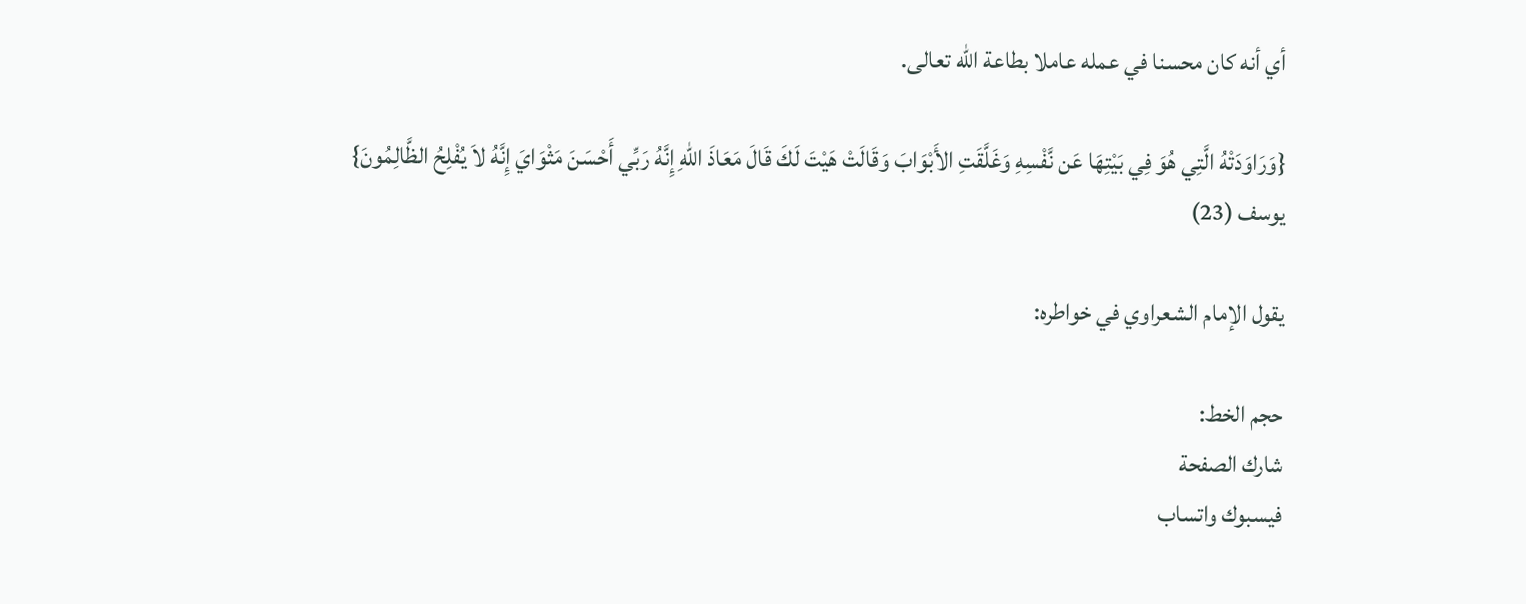أي أنه كان محسنا في عمله عاملا بطاعة الله تعالى.

{وَرَاوَدَتْهُ الَّتِي هُوَ فِي بَيْتِهَا عَن نَّفْسِهِ وَغَلَّقَتِ الأَبْوَابَ وَقَالَتْ هَيْتَ لَكَ قَالَ مَعَاذَ اللّهِ إِنَّهُ رَبِّي أَحْسَنَ مَثْوَايَ إِنَّهُ لاَ يُفْلِحُ الظَّالِمُونَ} يوسف (23)

يقول الإمام الشعراوي في خواطره:

حجم الخط:
شارك الصفحة
فيسبوك واتساب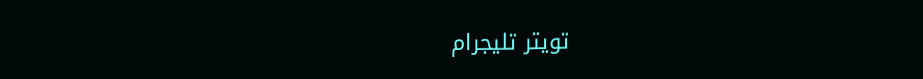تويتر تليجرام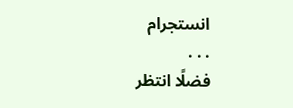انستجرام
. . .
فضلًا انتظر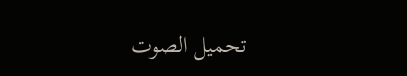تحميل الصوت